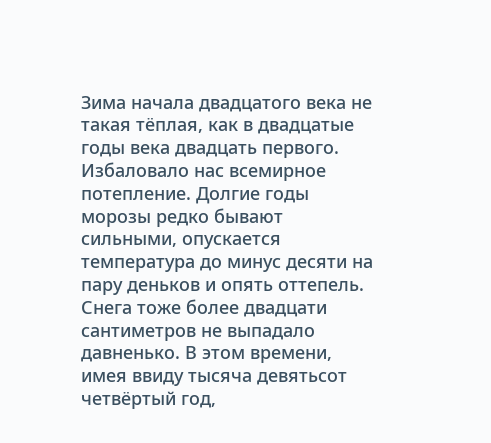Зима начала двадцатого века не такая тёплая, как в двадцатые годы века двадцать первого. Избаловало нас всемирное потепление. Долгие годы морозы редко бывают сильными, опускается температура до минус десяти на пару деньков и опять оттепель. Снега тоже более двадцати сантиметров не выпадало давненько. В этом времени, имея ввиду тысяча девятьсот четвёртый год,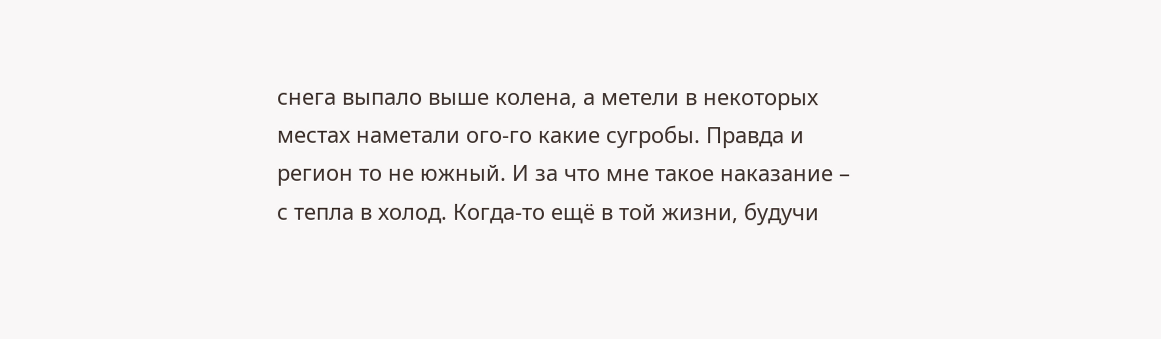снега выпало выше колена, а метели в некоторых местах наметали ого-го какие сугробы. Правда и регион то не южный. И за что мне такое наказание – с тепла в холод. Когда-то ещё в той жизни, будучи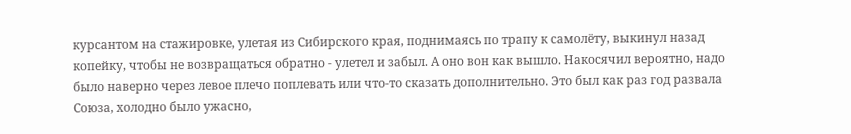курсантом на стажировке, улетая из Сибирского края, поднимаясь по трапу к самолёту, выкинул назад копейку, чтобы не возвращаться обратно - улетел и забыл. А оно вон как вышло. Накосячил вероятно, надо было наверно через левое плечо поплевать или что-то сказать дополнительно. Это был как раз год развала Союза, холодно было ужасно,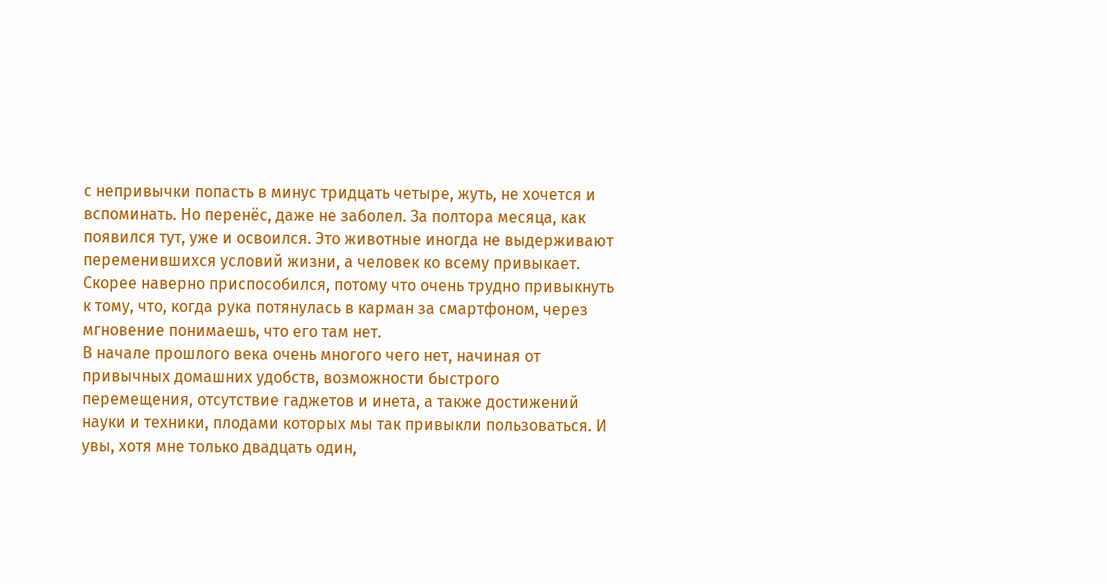с непривычки попасть в минус тридцать четыре, жуть, не хочется и вспоминать. Но перенёс, даже не заболел. За полтора месяца, как появился тут, уже и освоился. Это животные иногда не выдерживают переменившихся условий жизни, а человек ко всему привыкает. Скорее наверно приспособился, потому что очень трудно привыкнуть к тому, что, когда рука потянулась в карман за смартфоном, через мгновение понимаешь, что его там нет.
В начале прошлого века очень многого чего нет, начиная от привычных домашних удобств, возможности быстрого перемещения, отсутствие гаджетов и инета, а также достижений науки и техники, плодами которых мы так привыкли пользоваться. И увы, хотя мне только двадцать один,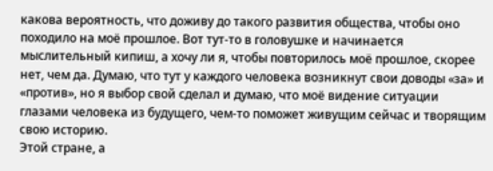какова вероятность, что доживу до такого развития общества, чтобы оно походило на моё прошлое. Вот тут-то в головушке и начинается мыслительный кипиш, а хочу ли я, чтобы повторилось моё прошлое, скорее нет, чем да. Думаю, что тут у каждого человека возникнут свои доводы «за» и «против», но я выбор свой сделал и думаю, что моё видение ситуации глазами человека из будущего, чем-то поможет живущим сейчас и творящим свою историю.
Этой стране, а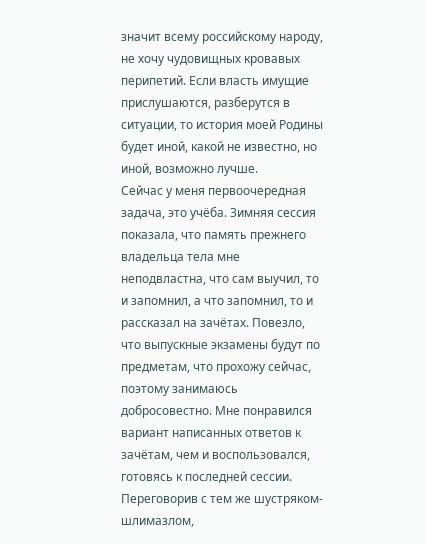значит всему российскому народу, не хочу чудовищных кровавых перипетий. Если власть имущие прислушаются, разберутся в ситуации, то история моей Родины будет иной, какой не известно, но иной, возможно лучше.
Сейчас у меня первоочередная задача, это учёба. Зимняя сессия показала, что память прежнего владельца тела мне неподвластна, что сам выучил, то и запомнил, а что запомнил, то и рассказал на зачётах. Повезло, что выпускные экзамены будут по предметам, что прохожу сейчас, поэтому занимаюсь добросовестно. Мне понравился вариант написанных ответов к зачётам, чем и воспользовался, готовясь к последней сессии. Переговорив с тем же шустряком-шлимазлом,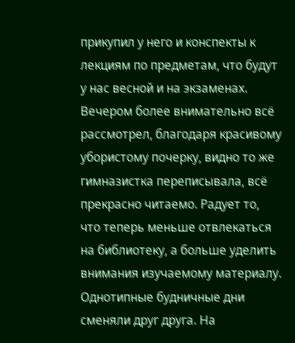прикупил у него и конспекты к лекциям по предметам, что будут у нас весной и на экзаменах. Вечером более внимательно всё рассмотрел, благодаря красивому убористому почерку, видно то же гимназистка переписывала, всё прекрасно читаемо. Радует то, что теперь меньше отвлекаться на библиотеку, а больше уделить внимания изучаемому материалу.
Однотипные будничные дни сменяли друг друга. На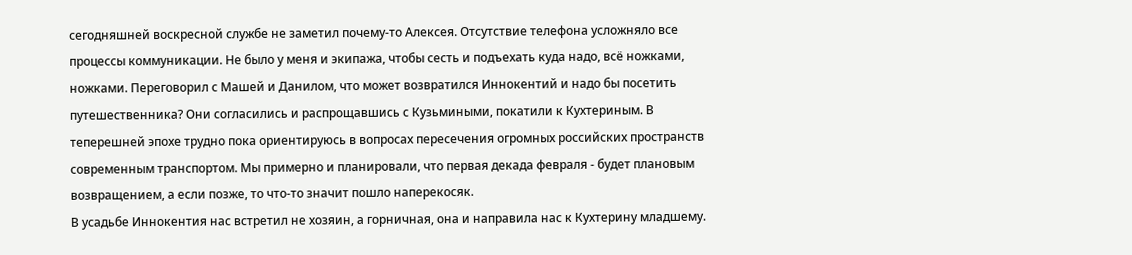сегодняшней воскресной службе не заметил почему-то Алексея. Отсутствие телефона усложняло все процессы коммуникации. Не было у меня и экипажа, чтобы сесть и подъехать куда надо, всё ножками, ножками. Переговорил с Машей и Данилом, что может возвратился Иннокентий и надо бы посетить путешественника? Они согласились и распрощавшись с Кузьмиными, покатили к Кухтериным. В теперешней эпохе трудно пока ориентируюсь в вопросах пересечения огромных российских пространств современным транспортом. Мы примерно и планировали, что первая декада февраля - будет плановым возвращением, а если позже, то что-то значит пошло наперекосяк.
В усадьбе Иннокентия нас встретил не хозяин, а горничная, она и направила нас к Кухтерину младшему.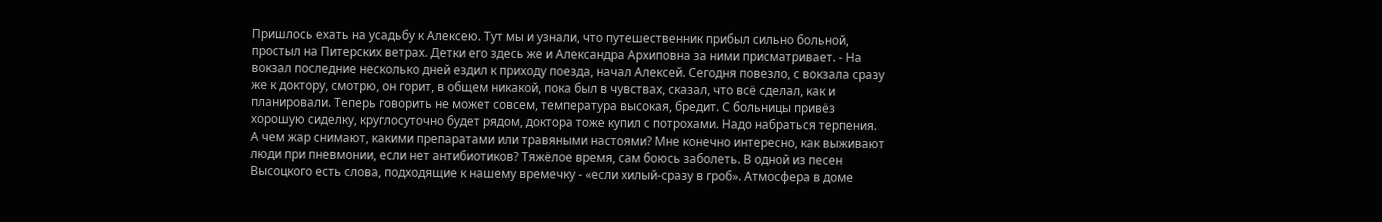Пришлось ехать на усадьбу к Алексею. Тут мы и узнали, что путешественник прибыл сильно больной, простыл на Питерских ветрах. Детки его здесь же и Александра Архиповна за ними присматривает. - На вокзал последние несколько дней ездил к приходу поезда, начал Алексей. Сегодня повезло, с вокзала сразу же к доктору, смотрю, он горит, в общем никакой, пока был в чувствах, сказал, что всё сделал, как и планировали. Теперь говорить не может совсем, температура высокая, бредит. С больницы привёз хорошую сиделку, круглосуточно будет рядом, доктора тоже купил с потрохами. Надо набраться терпения.
А чем жар снимают, какими препаратами или травяными настоями? Мне конечно интересно, как выживают люди при пневмонии, если нет антибиотиков? Тяжёлое время, сам боюсь заболеть. В одной из песен Высоцкого есть слова, подходящие к нашему времечку - «если хилый-сразу в гроб». Атмосфера в доме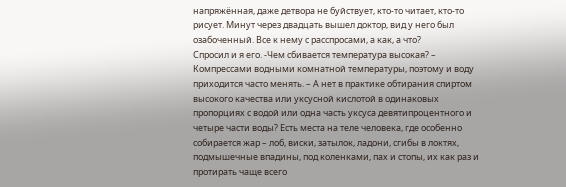напряжённая, даже детвора не буйствует, кто-то читает, кто-то рисует. Минут через двадцать вышел доктор, вид у него был озабоченный. Все к нему с расспросами, а как, а что?
Спросил и я его. -Чем сбивается температура высокая? – Компрессами водными комнатной температуры, поэтому и воду приходится часто менять. – А нет в практике обтирания спиртом высокого качества или уксусной кислотой в одинаковых пропорциях с водой или одна часть уксуса девятипроцентного и четыре части воды? Есть места на теле человека, где особенно собирается жар – лоб, виски, затылок, ладони, сгибы в локтях, подмышечные впадины, под коленками, пах и стопы, их как раз и протирать чаще всего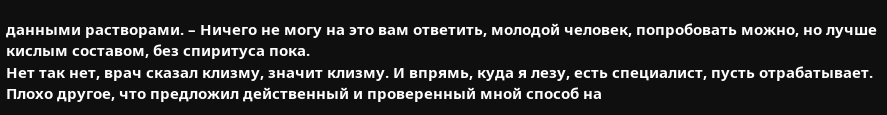данными растворами. – Ничего не могу на это вам ответить, молодой человек, попробовать можно, но лучше кислым составом, без спиритуса пока.
Нет так нет, врач сказал клизму, значит клизму. И впрямь, куда я лезу, есть специалист, пусть отрабатывает. Плохо другое, что предложил действенный и проверенный мной способ на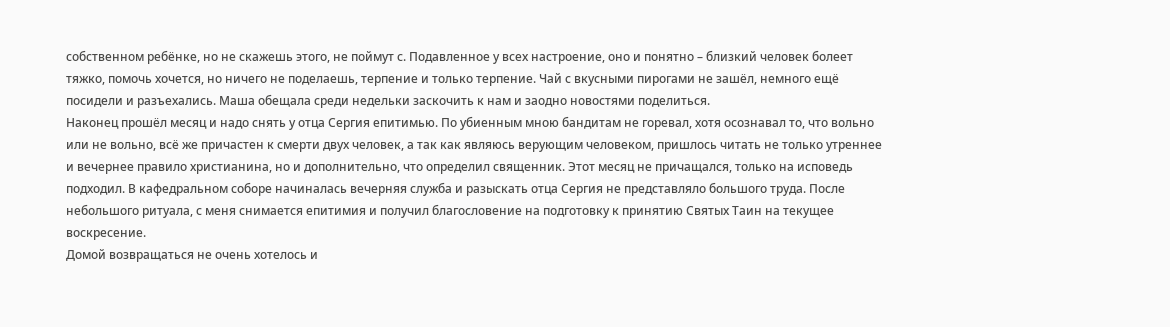собственном ребёнке, но не скажешь этого, не поймут с. Подавленное у всех настроение, оно и понятно – близкий человек болеет тяжко, помочь хочется, но ничего не поделаешь, терпение и только терпение. Чай с вкусными пирогами не зашёл, немного ещё посидели и разъехались. Маша обещала среди недельки заскочить к нам и заодно новостями поделиться.
Наконец прошёл месяц и надо снять у отца Сергия епитимью. По убиенным мною бандитам не горевал, хотя осознавал то, что вольно или не вольно, всё же причастен к смерти двух человек, а так как являюсь верующим человеком, пришлось читать не только утреннее и вечернее правило христианина, но и дополнительно, что определил священник. Этот месяц не причащался, только на исповедь подходил. В кафедральном соборе начиналась вечерняя служба и разыскать отца Сергия не представляло большого труда. После небольшого ритуала, с меня снимается епитимия и получил благословение на подготовку к принятию Святых Таин на текущее воскресение.
Домой возвращаться не очень хотелось и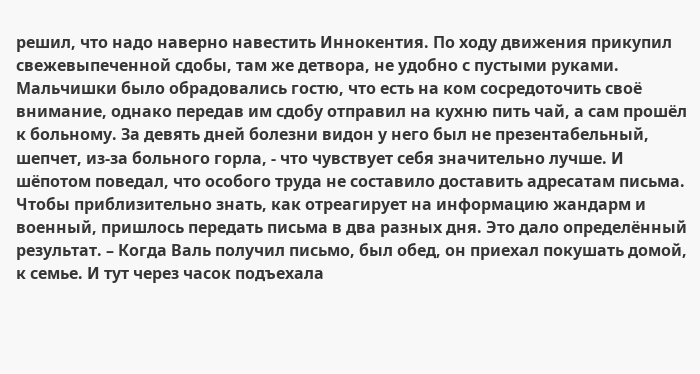решил, что надо наверно навестить Иннокентия. По ходу движения прикупил свежевыпеченной сдобы, там же детвора, не удобно с пустыми руками. Мальчишки было обрадовались гостю, что есть на ком сосредоточить своё внимание, однако передав им сдобу отправил на кухню пить чай, а сам прошёл к больному. За девять дней болезни видон у него был не презентабельный, шепчет, из-за больного горла, - что чувствует себя значительно лучше. И шёпотом поведал, что особого труда не составило доставить адресатам письма. Чтобы приблизительно знать, как отреагирует на информацию жандарм и военный, пришлось передать письма в два разных дня. Это дало определённый результат. – Когда Валь получил письмо, был обед, он приехал покушать домой, к семье. И тут через часок подъехала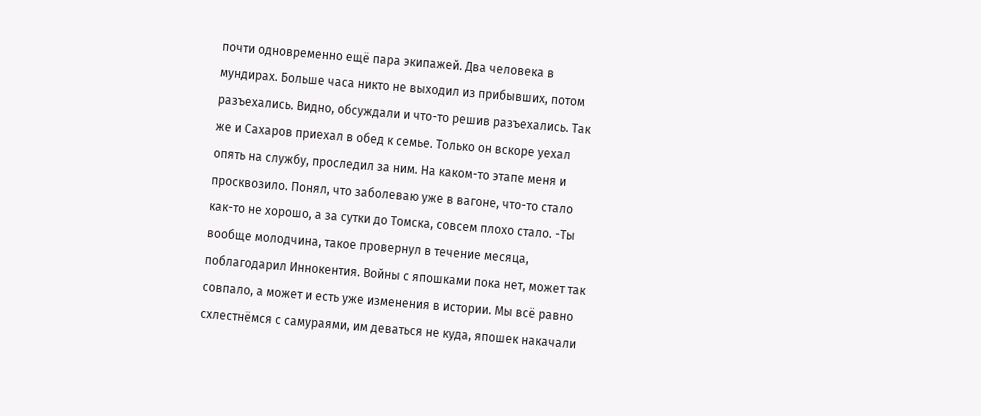почти одновременно ещё пара экипажей. Два человека в мундирах. Больше часа никто не выходил из прибывших, потом разъехались. Видно, обсуждали и что-то решив разъехались. Так же и Сахаров приехал в обед к семье. Только он вскоре уехал опять на службу, проследил за ним. На каком-то этапе меня и просквозило. Понял, что заболеваю уже в вагоне, что-то стало как-то не хорошо, а за сутки до Томска, совсем плохо стало. -Ты вообще молодчина, такое провернул в течение месяца, поблагодарил Иннокентия. Войны с япошками пока нет, может так совпало, а может и есть уже изменения в истории. Мы всё равно схлестнёмся с самураями, им деваться не куда, япошек накачали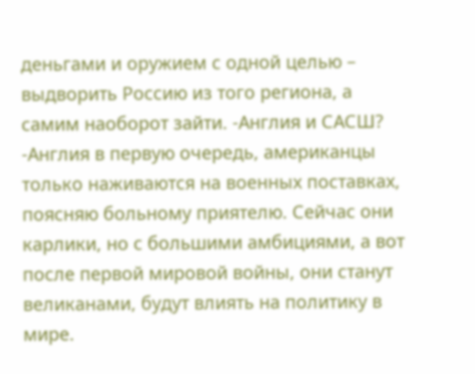деньгами и оружием с одной целью – выдворить Россию из того региона, а самим наоборот зайти. -Англия и САСШ? -Англия в первую очередь, американцы только наживаются на военных поставках, поясняю больному приятелю. Сейчас они карлики, но с большими амбициями, а вот после первой мировой войны, они станут великанами, будут влиять на политику в мире.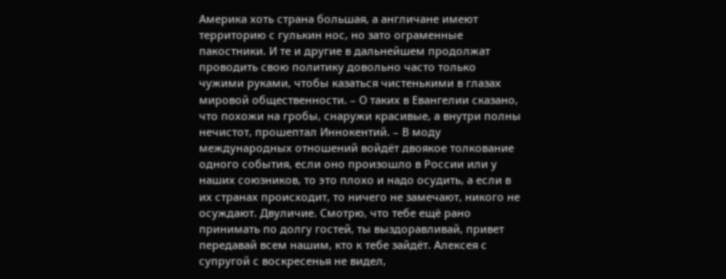Америка хоть страна большая, а англичане имеют территорию с гулькин нос, но зато ограменные пакостники. И те и другие в дальнейшем продолжат проводить свою политику довольно часто только чужими руками, чтобы казаться чистенькими в глазах мировой общественности. – О таких в Евангелии сказано, что похожи на гробы, снаружи красивые, а внутри полны нечистот, прошептал Иннокентий. – В моду международных отношений войдёт двоякое толкование одного события, если оно произошло в России или у наших союзников, то это плохо и надо осудить, а если в их странах происходит, то ничего не замечают, никого не осуждают. Двуличие. Смотрю, что тебе ещё рано принимать по долгу гостей, ты выздоравливай, привет передавай всем нашим, кто к тебе зайдёт. Алексея с супругой с воскресенья не видел,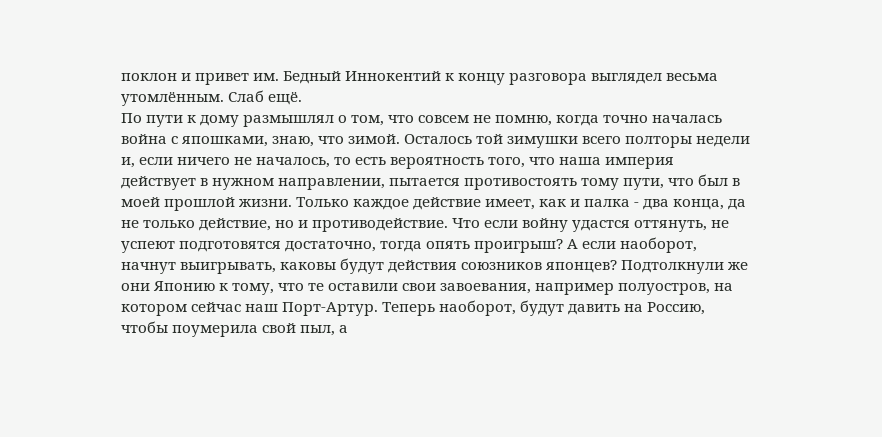поклон и привет им. Бедный Иннокентий к концу разговора выглядел весьма утомлённым. Слаб ещё.
По пути к дому размышлял о том, что совсем не помню, когда точно началась война с япошками, знаю, что зимой. Осталось той зимушки всего полторы недели и, если ничего не началось, то есть вероятность того, что наша империя действует в нужном направлении, пытается противостоять тому пути, что был в моей прошлой жизни. Только каждое действие имеет, как и палка - два конца, да не только действие, но и противодействие. Что если войну удастся оттянуть, не успеют подготовятся достаточно, тогда опять проигрыш? А если наоборот, начнут выигрывать, каковы будут действия союзников японцев? Подтолкнули же они Японию к тому, что те оставили свои завоевания, например полуостров, на котором сейчас наш Порт-Артур. Теперь наоборот, будут давить на Россию, чтобы поумерила свой пыл, а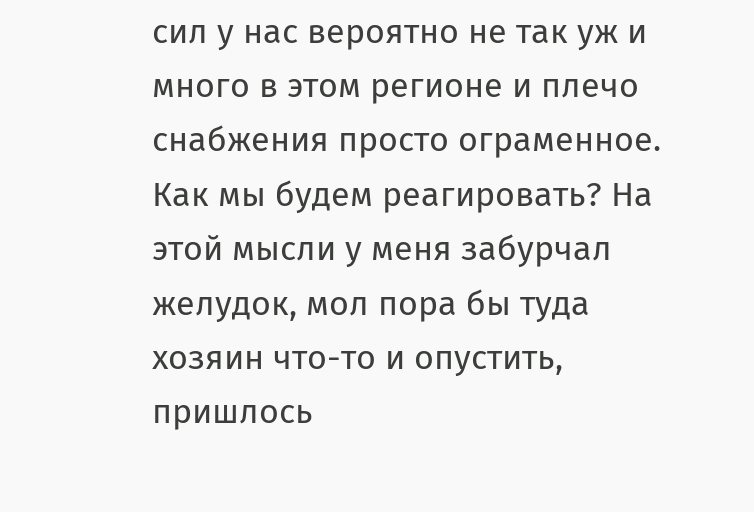сил у нас вероятно не так уж и много в этом регионе и плечо снабжения просто ограменное. Как мы будем реагировать? На этой мысли у меня забурчал желудок, мол пора бы туда хозяин что-то и опустить, пришлось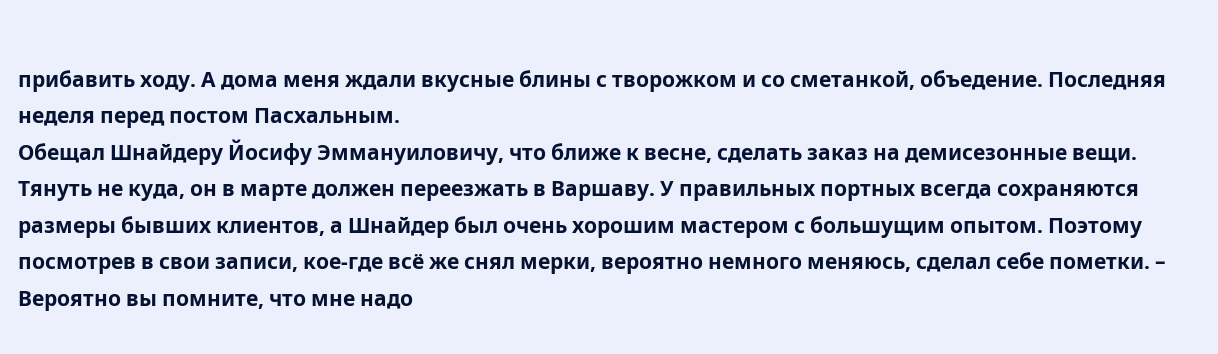прибавить ходу. А дома меня ждали вкусные блины с творожком и со сметанкой, объедение. Последняя неделя перед постом Пасхальным.
Обещал Шнайдеру Йосифу Эммануиловичу, что ближе к весне, сделать заказ на демисезонные вещи. Тянуть не куда, он в марте должен переезжать в Варшаву. У правильных портных всегда сохраняются размеры бывших клиентов, а Шнайдер был очень хорошим мастером с большущим опытом. Поэтому посмотрев в свои записи, кое-где всё же снял мерки, вероятно немного меняюсь, сделал себе пометки. – Вероятно вы помните, что мне надо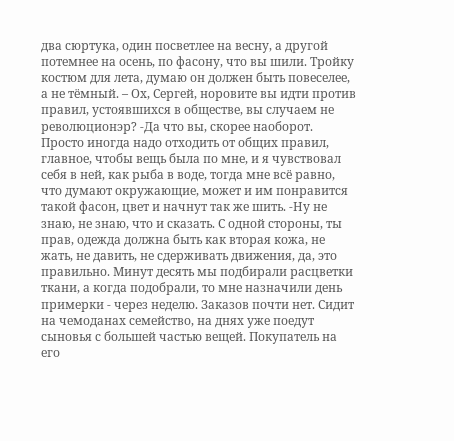два сюртука, один посветлее на весну, а другой потемнее на осень, по фасону, что вы шили. Тройку костюм для лета, думаю он должен быть повеселее, а не тёмный. – Ох, Сергей, норовите вы идти против правил, устоявшихся в обществе, вы случаем не революционэр? -Да что вы, скорее наоборот. Просто иногда надо отходить от общих правил, главное, чтобы вещь была по мне, и я чувствовал себя в ней, как рыба в воде, тогда мне всё равно, что думают окружающие, может и им понравится такой фасон, цвет и начнут так же шить. -Ну не знаю, не знаю, что и сказать. С одной стороны, ты прав, одежда должна быть как вторая кожа, не жать, не давить, не сдерживать движения, да, это правильно. Минут десять мы подбирали расцветки ткани, а когда подобрали, то мне назначили день примерки - через неделю. Заказов почти нет. Сидит на чемоданах семейство, на днях уже поедут сыновья с большей частью вещей. Покупатель на его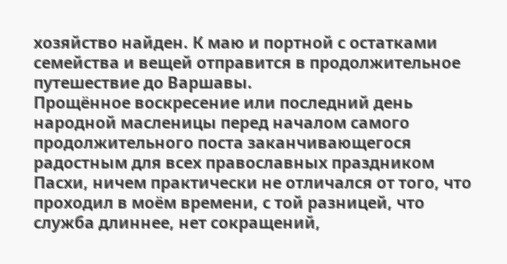хозяйство найден. К маю и портной с остатками семейства и вещей отправится в продолжительное путешествие до Варшавы.
Прощённое воскресение или последний день народной масленицы перед началом самого продолжительного поста заканчивающегося радостным для всех православных праздником Пасхи, ничем практически не отличался от того, что проходил в моём времени, с той разницей, что служба длиннее, нет сокращений,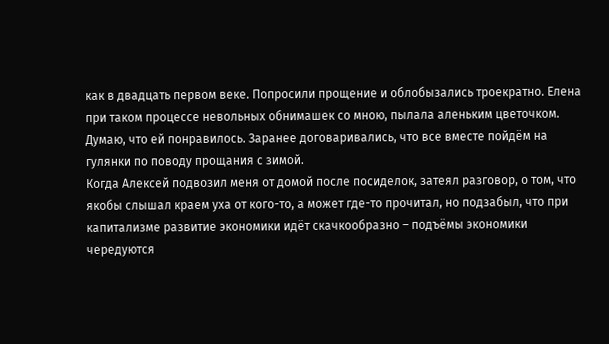как в двадцать первом веке. Попросили прощение и облобызались троекратно. Елена при таком процессе невольных обнимашек со мною, пылала аленьким цветочком. Думаю, что ей понравилось. Заранее договаривались, что все вместе пойдём на гулянки по поводу прощания с зимой.
Когда Алексей подвозил меня от домой после посиделок, затеял разговор, о том, что якобы слышал краем уха от кого-то, а может где-то прочитал, но подзабыл, что при капитализме развитие экономики идёт скачкообразно – подъёмы экономики чередуются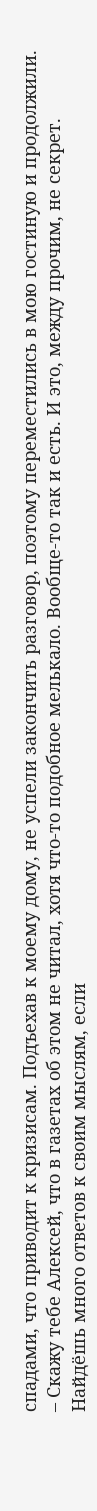спадами, что приводит к кризисам. Подъехав к моему дому, не успели закончить разговор, поэтому переместились в мою гостиную и продолжили. – Скажу тебе Алексей, что в газетах об этом не читал, хотя что-то подобное мелькало. Вообще-то так и есть. И это, между прочим, не секрет. Найдёшь много ответов к своим мыслям, если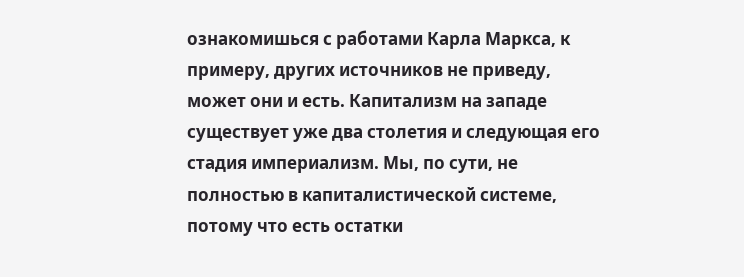ознакомишься с работами Карла Маркса, к примеру, других источников не приведу, может они и есть. Капитализм на западе существует уже два столетия и следующая его стадия империализм. Мы, по сути, не полностью в капиталистической системе, потому что есть остатки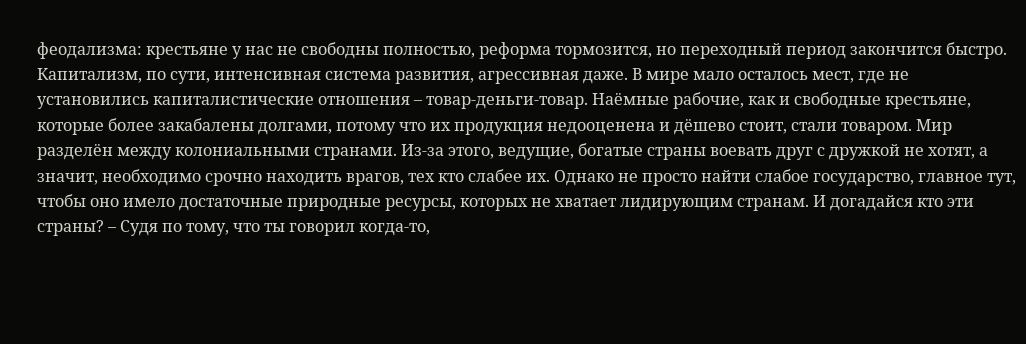феодализма: крестьяне у нас не свободны полностью, реформа тормозится, но переходный период закончится быстро. Капитализм, по сути, интенсивная система развития, агрессивная даже. В мире мало осталось мест, где не установились капиталистические отношения – товар-деньги-товар. Наёмные рабочие, как и свободные крестьяне, которые более закабалены долгами, потому что их продукция недооценена и дёшево стоит, стали товаром. Мир разделён между колониальными странами. Из-за этого, ведущие, богатые страны воевать друг с дружкой не хотят, а значит, необходимо срочно находить врагов, тех кто слабее их. Однако не просто найти слабое государство, главное тут, чтобы оно имело достаточные природные ресурсы, которых не хватает лидирующим странам. И догадайся кто эти страны? – Судя по тому, что ты говорил когда-то,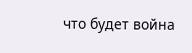что будет война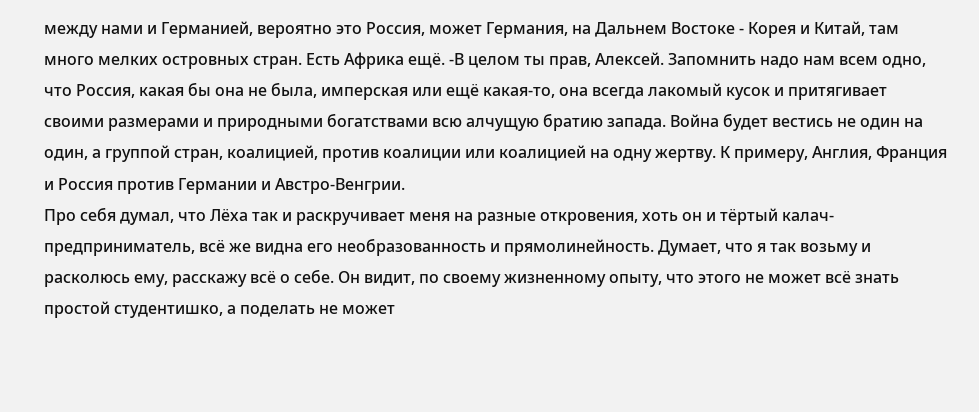между нами и Германией, вероятно это Россия, может Германия, на Дальнем Востоке - Корея и Китай, там много мелких островных стран. Есть Африка ещё. -В целом ты прав, Алексей. Запомнить надо нам всем одно, что Россия, какая бы она не была, имперская или ещё какая-то, она всегда лакомый кусок и притягивает своими размерами и природными богатствами всю алчущую братию запада. Война будет вестись не один на один, а группой стран, коалицией, против коалиции или коалицией на одну жертву. К примеру, Англия, Франция и Россия против Германии и Австро-Венгрии.
Про себя думал, что Лёха так и раскручивает меня на разные откровения, хоть он и тёртый калач-предприниматель, всё же видна его необразованность и прямолинейность. Думает, что я так возьму и расколюсь ему, расскажу всё о себе. Он видит, по своему жизненному опыту, что этого не может всё знать простой студентишко, а поделать не может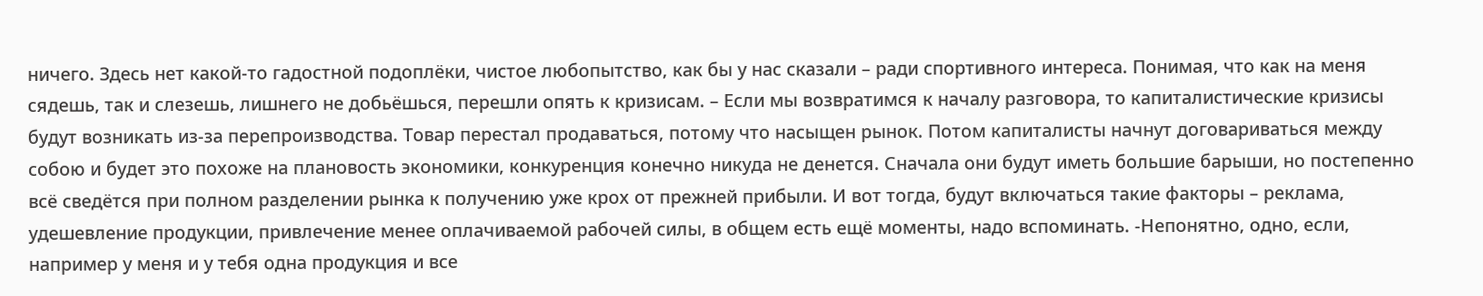ничего. Здесь нет какой-то гадостной подоплёки, чистое любопытство, как бы у нас сказали – ради спортивного интереса. Понимая, что как на меня сядешь, так и слезешь, лишнего не добьёшься, перешли опять к кризисам. – Если мы возвратимся к началу разговора, то капиталистические кризисы будут возникать из-за перепроизводства. Товар перестал продаваться, потому что насыщен рынок. Потом капиталисты начнут договариваться между собою и будет это похоже на плановость экономики, конкуренция конечно никуда не денется. Сначала они будут иметь большие барыши, но постепенно всё сведётся при полном разделении рынка к получению уже крох от прежней прибыли. И вот тогда, будут включаться такие факторы – реклама, удешевление продукции, привлечение менее оплачиваемой рабочей силы, в общем есть ещё моменты, надо вспоминать. -Непонятно, одно, если, например у меня и у тебя одна продукция и все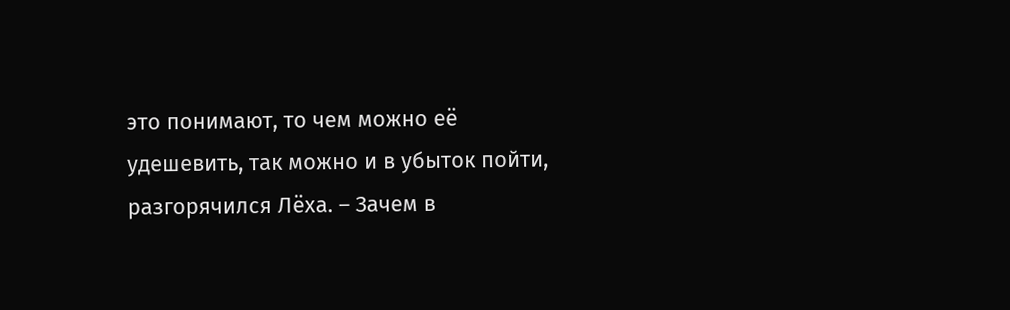это понимают, то чем можно её удешевить, так можно и в убыток пойти, разгорячился Лёха. – Зачем в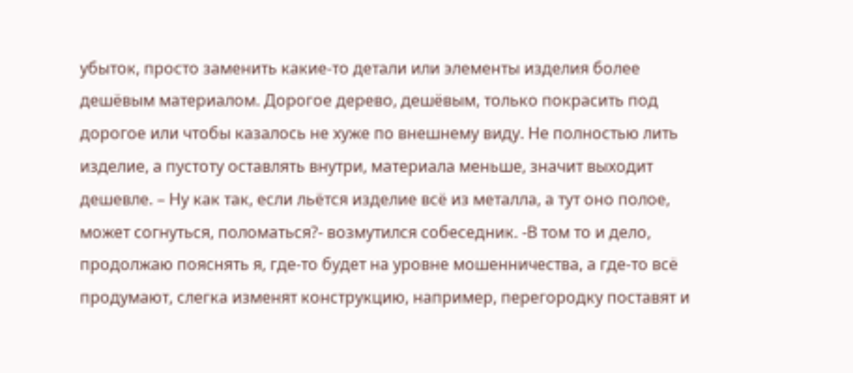убыток, просто заменить какие-то детали или элементы изделия более дешёвым материалом. Дорогое дерево, дешёвым, только покрасить под дорогое или чтобы казалось не хуже по внешнему виду. Не полностью лить изделие, а пустоту оставлять внутри, материала меньше, значит выходит дешевле. – Ну как так, если льётся изделие всё из металла, а тут оно полое, может согнуться, поломаться?- возмутился собеседник. -В том то и дело, продолжаю пояснять я, где-то будет на уровне мошенничества, а где-то всё продумают, слегка изменят конструкцию, например, перегородку поставят и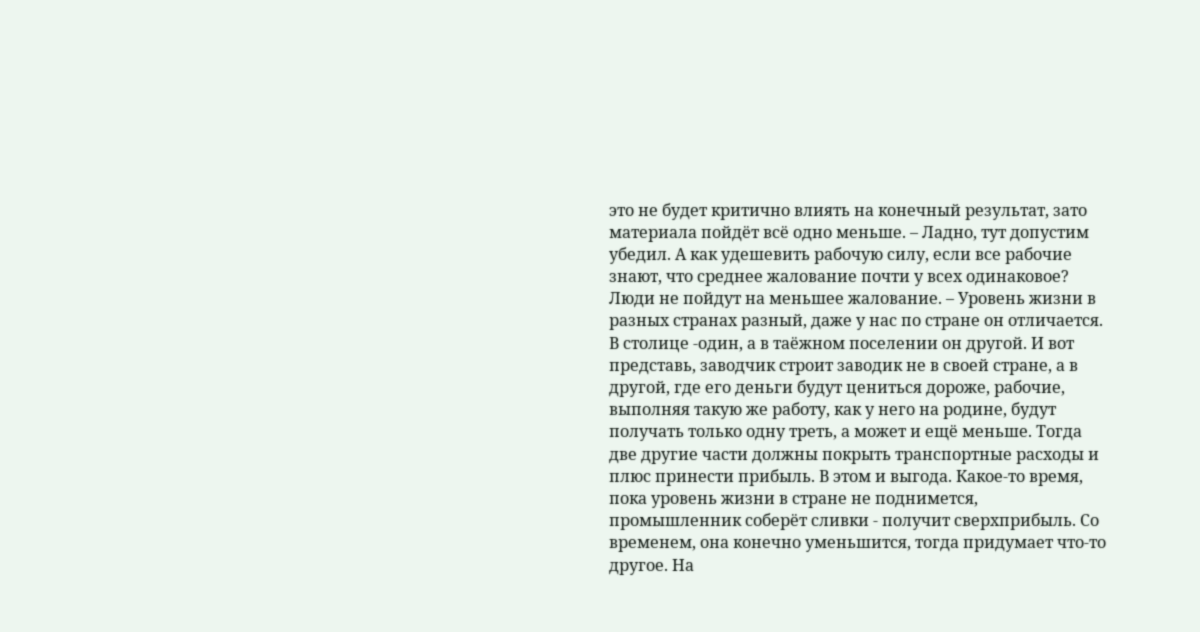это не будет критично влиять на конечный результат, зато материала пойдёт всё одно меньше. – Ладно, тут допустим убедил. А как удешевить рабочую силу, если все рабочие знают, что среднее жалование почти у всех одинаковое? Люди не пойдут на меньшее жалование. – Уровень жизни в разных странах разный, даже у нас по стране он отличается. В столице -один, а в таёжном поселении он другой. И вот представь, заводчик строит заводик не в своей стране, а в другой, где его деньги будут цениться дороже, рабочие, выполняя такую же работу, как у него на родине, будут получать только одну треть, а может и ещё меньше. Тогда две другие части должны покрыть транспортные расходы и плюс принести прибыль. В этом и выгода. Какое-то время, пока уровень жизни в стране не поднимется, промышленник соберёт сливки - получит сверхприбыль. Со временем, она конечно уменьшится, тогда придумает что-то другое. На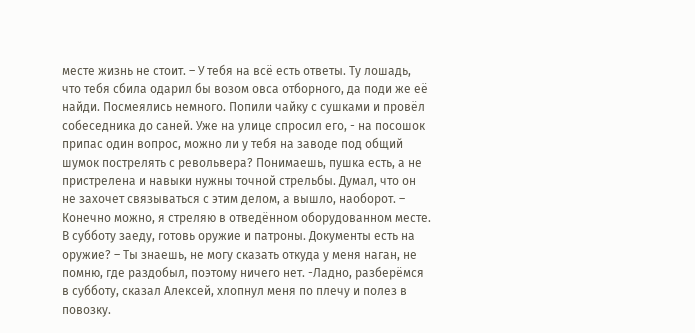месте жизнь не стоит. – У тебя на всё есть ответы. Ту лошадь, что тебя сбила одарил бы возом овса отборного, да поди же её найди. Посмеялись немного. Попили чайку с сушками и провёл собеседника до саней. Уже на улице спросил его, - на посошок припас один вопрос, можно ли у тебя на заводе под общий шумок пострелять с револьвера? Понимаешь, пушка есть, а не пристрелена и навыки нужны точной стрельбы. Думал, что он не захочет связываться с этим делом, а вышло, наоборот. – Конечно можно, я стреляю в отведённом оборудованном месте. В субботу заеду, готовь оружие и патроны. Документы есть на оружие? – Ты знаешь, не могу сказать откуда у меня наган, не помню, где раздобыл, поэтому ничего нет. -Ладно, разберёмся в субботу, сказал Алексей, хлопнул меня по плечу и полез в повозку.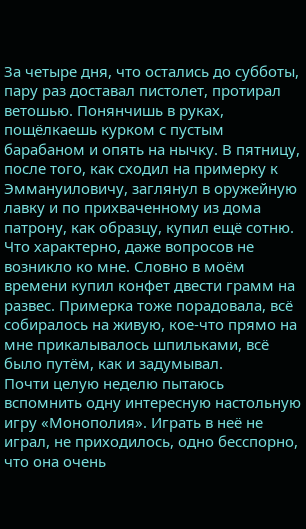За четыре дня, что остались до субботы, пару раз доставал пистолет, протирал ветошью. Понянчишь в руках, пощёлкаешь курком с пустым барабаном и опять на нычку. В пятницу, после того, как сходил на примерку к Эммануиловичу, заглянул в оружейную лавку и по прихваченному из дома патрону, как образцу, купил ещё сотню. Что характерно, даже вопросов не возникло ко мне. Словно в моём времени купил конфет двести грамм на развес. Примерка тоже порадовала, всё собиралось на живую, кое-что прямо на мне прикалывалось шпильками, всё было путём, как и задумывал.
Почти целую неделю пытаюсь вспомнить одну интересную настольную игру «Монополия». Играть в неё не играл, не приходилось, одно бесспорно, что она очень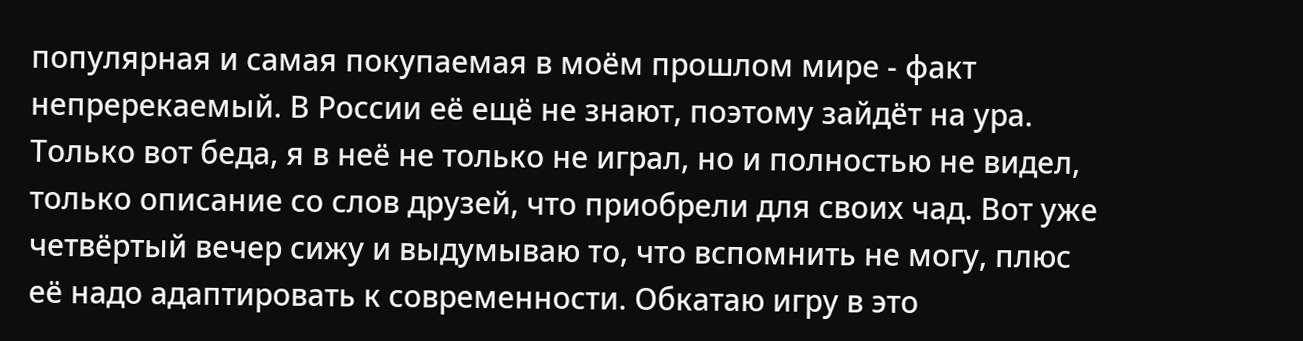популярная и самая покупаемая в моём прошлом мире - факт непререкаемый. В России её ещё не знают, поэтому зайдёт на ура. Только вот беда, я в неё не только не играл, но и полностью не видел, только описание со слов друзей, что приобрели для своих чад. Вот уже четвёртый вечер сижу и выдумываю то, что вспомнить не могу, плюс её надо адаптировать к современности. Обкатаю игру в это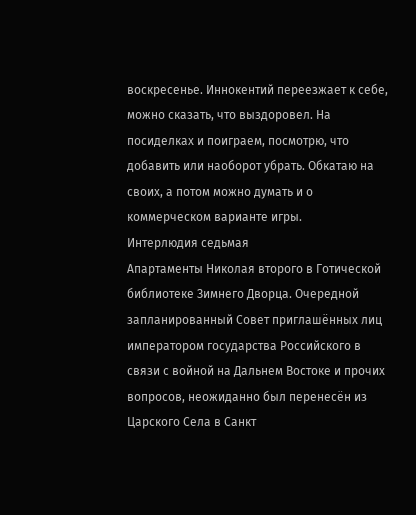воскресенье. Иннокентий переезжает к себе, можно сказать, что выздоровел. На посиделках и поиграем, посмотрю, что добавить или наоборот убрать. Обкатаю на своих, а потом можно думать и о коммерческом варианте игры.
Интерлюдия седьмая
Апартаменты Николая второго в Готической библиотеке Зимнего Дворца. Очередной запланированный Совет приглашённых лиц императором государства Российского в связи с войной на Дальнем Востоке и прочих вопросов, неожиданно был перенесён из Царского Села в Санкт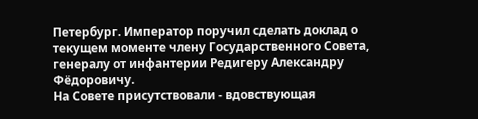Петербург. Император поручил сделать доклад о текущем моменте члену Государственного Совета, генералу от инфантерии Редигеру Александру Фёдоровичу.
На Совете присутствовали - вдовствующая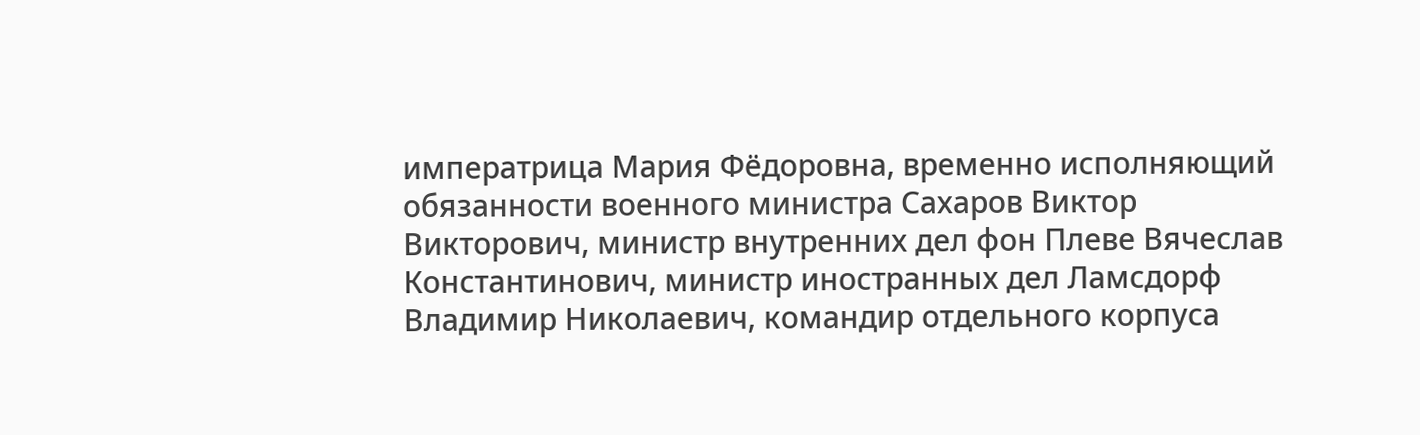императрица Мария Фёдоровна, временно исполняющий обязанности военного министра Сахаров Виктор Викторович, министр внутренних дел фон Плеве Вячеслав Константинович, министр иностранных дел Ламсдорф Владимир Николаевич, командир отдельного корпуса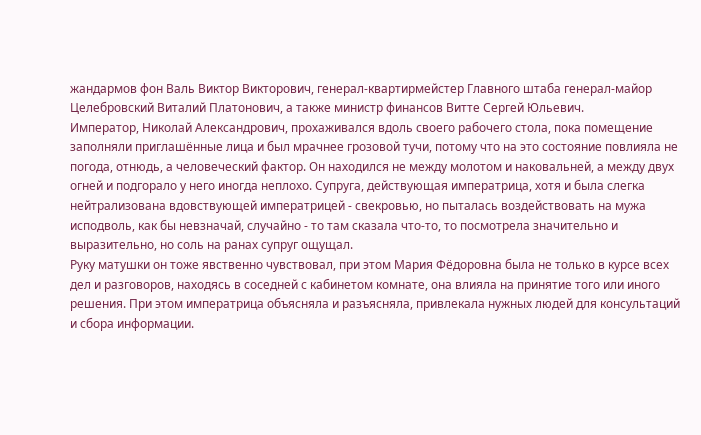жандармов фон Валь Виктор Викторович, генерал-квартирмейстер Главного штаба генерал-майор Целебровский Виталий Платонович, а также министр финансов Витте Сергей Юльевич.
Император, Николай Александрович, прохаживался вдоль своего рабочего стола, пока помещение заполняли приглашённые лица и был мрачнее грозовой тучи, потому что на это состояние повлияла не погода, отнюдь, а человеческий фактор. Он находился не между молотом и наковальней, а между двух огней и подгорало у него иногда неплохо. Супруга, действующая императрица, хотя и была слегка нейтрализована вдовствующей императрицей - свекровью, но пыталась воздействовать на мужа исподволь, как бы невзначай, случайно - то там сказала что-то, то посмотрела значительно и выразительно, но соль на ранах супруг ощущал.
Руку матушки он тоже явственно чувствовал, при этом Мария Фёдоровна была не только в курсе всех дел и разговоров, находясь в соседней с кабинетом комнате, она влияла на принятие того или иного решения. При этом императрица объясняла и разъясняла, привлекала нужных людей для консультаций и сбора информации.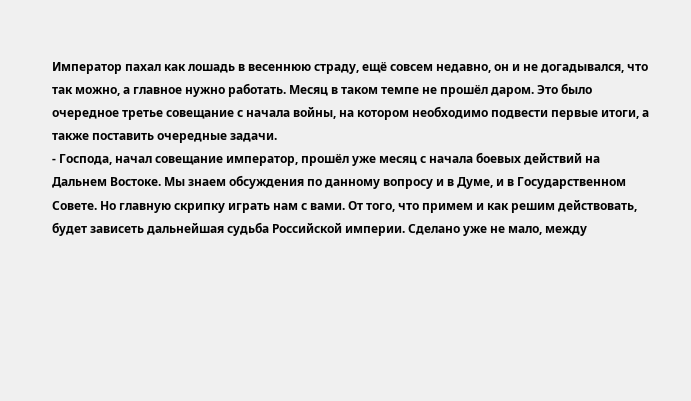Император пахал как лошадь в весеннюю страду, ещё совсем недавно, он и не догадывался, что так можно, а главное нужно работать. Месяц в таком темпе не прошёл даром. Это было очередное третье совещание с начала войны, на котором необходимо подвести первые итоги, а также поставить очередные задачи.
- Господа, начал совещание император, прошёл уже месяц с начала боевых действий на Дальнем Востоке. Мы знаем обсуждения по данному вопросу и в Думе, и в Государственном Совете. Но главную скрипку играть нам с вами. От того, что примем и как решим действовать, будет зависеть дальнейшая судьба Российской империи. Сделано уже не мало, между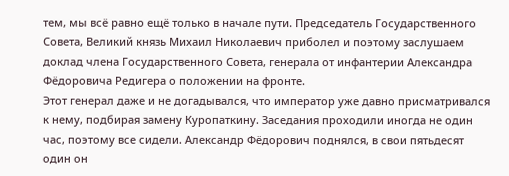тем, мы всё равно ещё только в начале пути. Председатель Государственного Совета, Великий князь Михаил Николаевич приболел и поэтому заслушаем доклад члена Государственного Совета, генерала от инфантерии Александра Фёдоровича Редигера о положении на фронте.
Этот генерал даже и не догадывался, что император уже давно присматривался к нему, подбирая замену Куропаткину. Заседания проходили иногда не один час, поэтому все сидели. Александр Фёдорович поднялся, в свои пятьдесят один он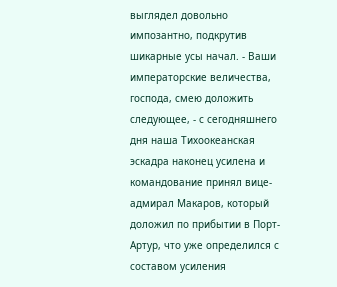выглядел довольно импозантно, подкрутив шикарные усы начал. - Ваши императорские величества, господа, смею доложить следующее, - с сегодняшнего дня наша Тихоокеанская эскадра наконец усилена и командование принял вице-адмирал Макаров, который доложил по прибытии в Порт-Артур, что уже определился с составом усиления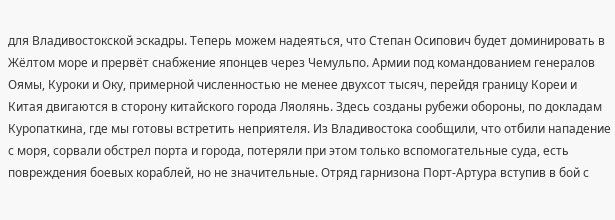для Владивостокской эскадры. Теперь можем надеяться, что Степан Осипович будет доминировать в Жёлтом море и прервёт снабжение японцев через Чемульпо. Армии под командованием генералов Оямы, Куроки и Оку, примерной численностью не менее двухсот тысяч, перейдя границу Кореи и Китая двигаются в сторону китайского города Ляолянь. Здесь созданы рубежи обороны, по докладам Куропаткина, где мы готовы встретить неприятеля. Из Владивостока сообщили, что отбили нападение с моря, сорвали обстрел порта и города, потеряли при этом только вспомогательные суда, есть повреждения боевых кораблей, но не значительные. Отряд гарнизона Порт-Артура вступив в бой с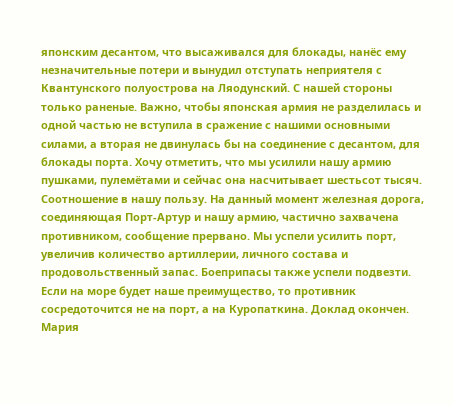японским десантом, что высаживался для блокады, нанёс ему незначительные потери и вынудил отступать неприятеля с Квантунского полуострова на Ляодунский. С нашей стороны только раненые. Важно, чтобы японская армия не разделилась и одной частью не вступила в сражение с нашими основными силами, а вторая не двинулась бы на соединение с десантом, для блокады порта. Хочу отметить, что мы усилили нашу армию пушками, пулемётами и сейчас она насчитывает шестьсот тысяч. Соотношение в нашу пользу. На данный момент железная дорога, соединяющая Порт-Артур и нашу армию, частично захвачена противником, сообщение прервано. Мы успели усилить порт, увеличив количество артиллерии, личного состава и продовольственный запас. Боеприпасы также успели подвезти. Если на море будет наше преимущество, то противник сосредоточится не на порт, а на Куропаткина. Доклад окончен.
Мария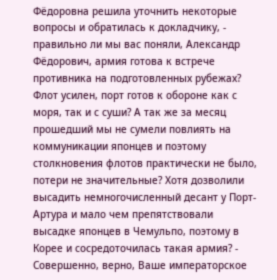Фёдоровна решила уточнить некоторые вопросы и обратилась к докладчику, - правильно ли мы вас поняли, Александр Фёдорович, армия готова к встрече противника на подготовленных рубежах? Флот усилен, порт готов к обороне как с моря, так и с суши? А так же за месяц прошедший мы не сумели повлиять на коммуникации японцев и поэтому столкновения флотов практически не было, потери не значительные? Хотя дозволили высадить немногочисленный десант у Порт-Артура и мало чем препятствовали высадке японцев в Чемульпо, поэтому в Корее и сосредоточилась такая армия? - Совершенно, верно, Ваше императорское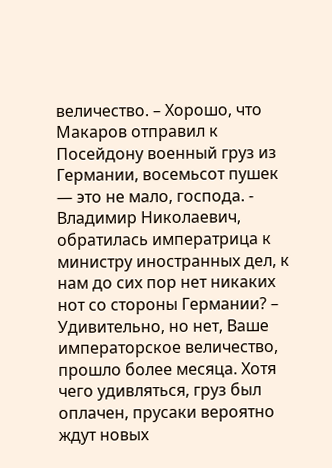величество. – Хорошо, что Макаров отправил к Посейдону военный груз из Германии, восемьсот пушек — это не мало, господа. - Владимир Николаевич, обратилась императрица к министру иностранных дел, к нам до сих пор нет никаких нот со стороны Германии? – Удивительно, но нет, Ваше императорское величество, прошло более месяца. Хотя чего удивляться, груз был оплачен, прусаки вероятно ждут новых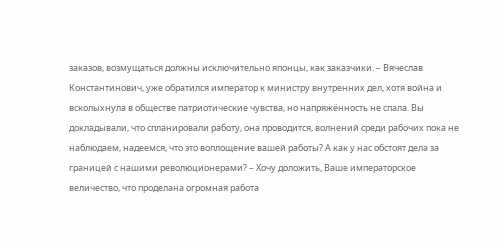заказов, возмущаться должны исключительно японцы, как заказчики. – Вячеслав Константинович, уже обратился император к министру внутренних дел, хотя война и всколыхнула в обществе патриотические чувства, но напряжённость не спала. Вы докладывали, что спланировали работу, она проводится, волнений среди рабочих пока не наблюдаем, надеемся, что это воплощение вашей работы? А как у нас обстоят дела за границей с нашими революционерами? – Хочу доложить, Ваше императорское величество, что проделана огромная работа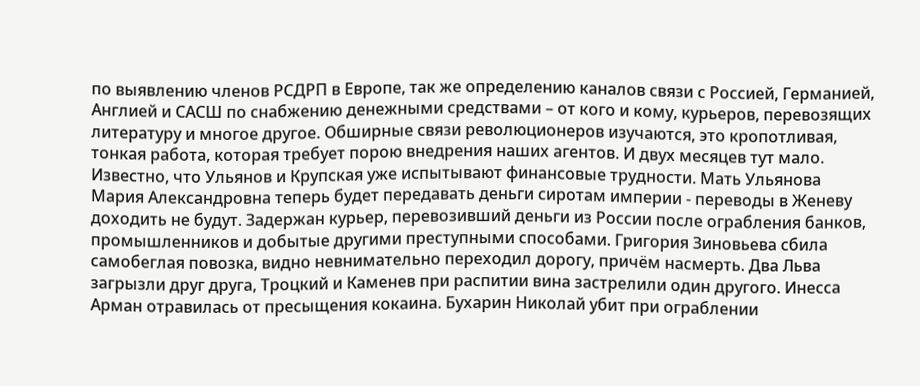по выявлению членов РСДРП в Европе, так же определению каналов связи с Россией, Германией, Англией и САСШ по снабжению денежными средствами – от кого и кому, курьеров, перевозящих литературу и многое другое. Обширные связи революционеров изучаются, это кропотливая, тонкая работа, которая требует порою внедрения наших агентов. И двух месяцев тут мало. Известно, что Ульянов и Крупская уже испытывают финансовые трудности. Мать Ульянова Мария Александровна теперь будет передавать деньги сиротам империи - переводы в Женеву доходить не будут. Задержан курьер, перевозивший деньги из России после ограбления банков, промышленников и добытые другими преступными способами. Григория Зиновьева сбила самобеглая повозка, видно невнимательно переходил дорогу, причём насмерть. Два Льва загрызли друг друга, Троцкий и Каменев при распитии вина застрелили один другого. Инесса Арман отравилась от пресыщения кокаина. Бухарин Николай убит при ограблении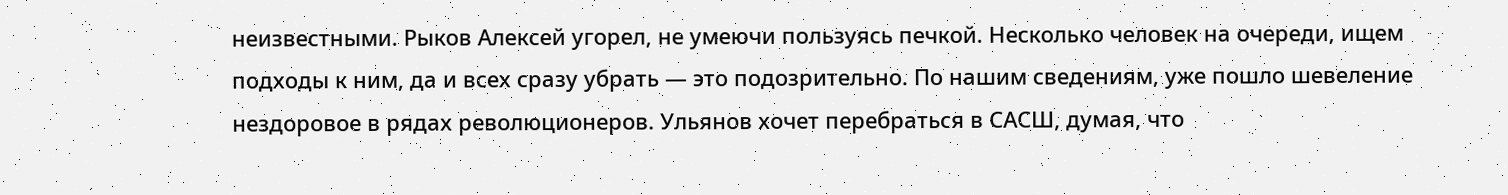неизвестными. Рыков Алексей угорел, не умеючи пользуясь печкой. Несколько человек на очереди, ищем подходы к ним, да и всех сразу убрать — это подозрительно. По нашим сведениям, уже пошло шевеление нездоровое в рядах революционеров. Ульянов хочет перебраться в САСШ, думая, что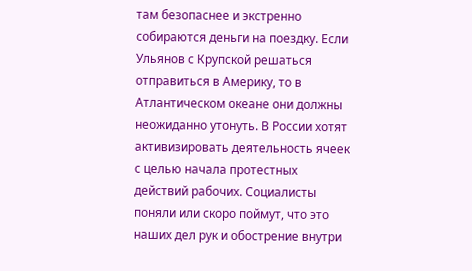там безопаснее и экстренно собираются деньги на поездку. Если Ульянов с Крупской решаться отправиться в Америку, то в Атлантическом океане они должны неожиданно утонуть. В России хотят активизировать деятельность ячеек с целью начала протестных действий рабочих. Социалисты поняли или скоро поймут, что это наших дел рук и обострение внутри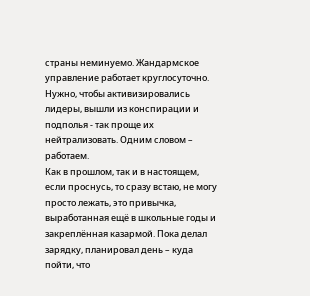страны неминуемо. Жандармское управление работает круглосуточно. Нужно, чтобы активизировались лидеры, вышли из конспирации и подполья - так проще их нейтрализовать. Одним словом – работаем.
Как в прошлом, так и в настоящем, если проснусь, то сразу встаю, не могу просто лежать, это привычка, выработанная ещё в школьные годы и закреплённая казармой. Пока делал зарядку, планировал день – куда пойти, что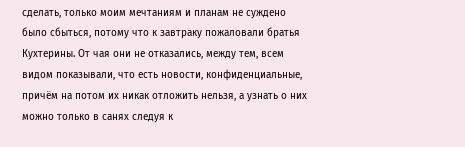сделать, только моим мечтаниям и планам не суждено было сбыться, потому что к завтраку пожаловали братья Кухтерины. От чая они не отказались, между тем, всем видом показывали, что есть новости, конфиденциальные, причём на потом их никак отложить нельзя, а узнать о них можно только в санях следуя к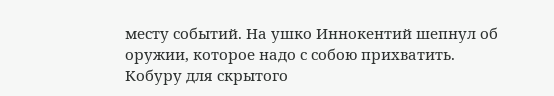месту событий. На ушко Иннокентий шепнул об оружии, которое надо с собою прихватить.
Кобуру для скрытого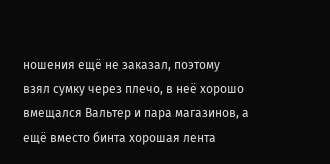ношения ещё не заказал, поэтому взял сумку через плечо, в неё хорошо вмещался Вальтер и пара магазинов, а ещё вместо бинта хорошая лента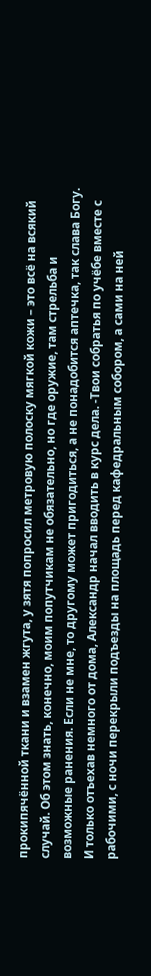прокипячённой ткани и взамен жгута, у зятя попросил метровую полоску мягкой кожи – это всё на всякий случай. Об этом знать, конечно, моим попутчикам не обязательно, но где оружие, там стрельба и возможные ранения. Если не мне, то другому может пригодиться, а не понадобится аптечка, так слава Богу.
И только отъехав немного от дома, Александр начал вводить в курс дела. -Твои собратья по учёбе вместе с рабочими, с ночи перекрыли подъезды на площадь перед кафедральным собором, а сами на ней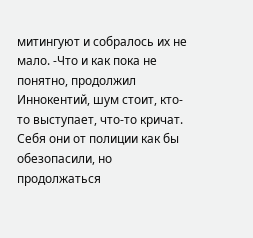митингуют и собралось их не мало. -Что и как пока не понятно, продолжил Иннокентий, шум стоит, кто-то выступает, что-то кричат. Себя они от полиции как бы обезопасили, но продолжаться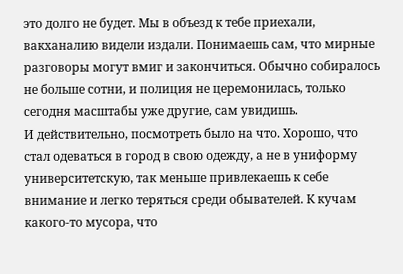это долго не будет. Мы в объезд к тебе приехали, вакханалию видели издали. Понимаешь сам, что мирные разговоры могут вмиг и закончиться. Обычно собиралось не больше сотни, и полиция не церемонилась, только сегодня масштабы уже другие, сам увидишь.
И действительно, посмотреть было на что. Хорошо, что стал одеваться в город в свою одежду, а не в униформу университетскую, так меньше привлекаешь к себе внимание и легко теряться среди обывателей. К кучам какого-то мусора, что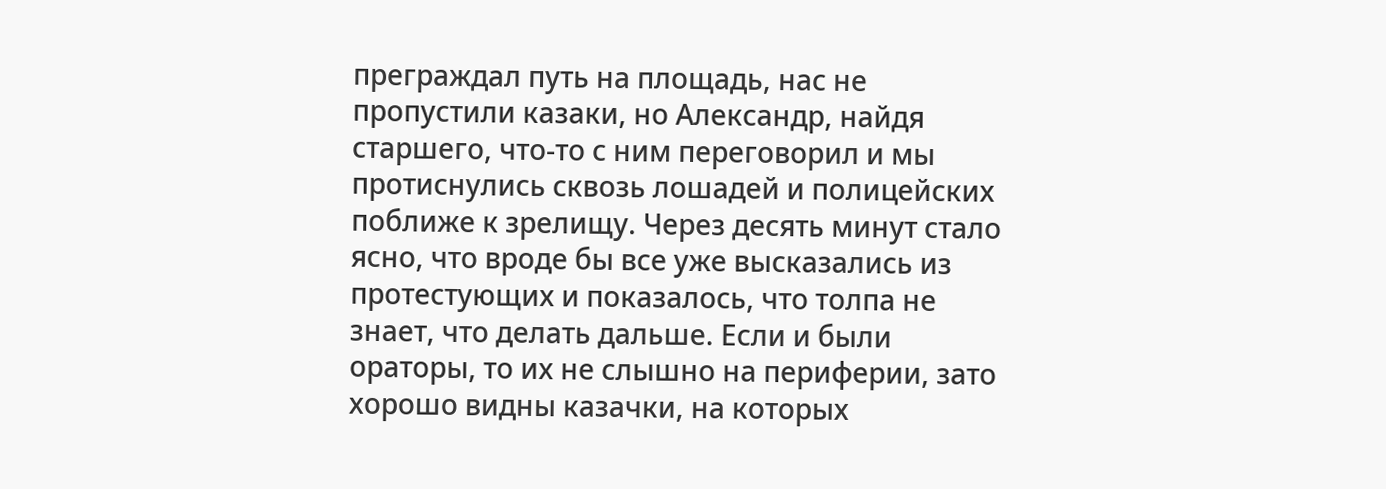преграждал путь на площадь, нас не пропустили казаки, но Александр, найдя старшего, что-то с ним переговорил и мы протиснулись сквозь лошадей и полицейских поближе к зрелищу. Через десять минут стало ясно, что вроде бы все уже высказались из протестующих и показалось, что толпа не знает, что делать дальше. Если и были ораторы, то их не слышно на периферии, зато хорошо видны казачки, на которых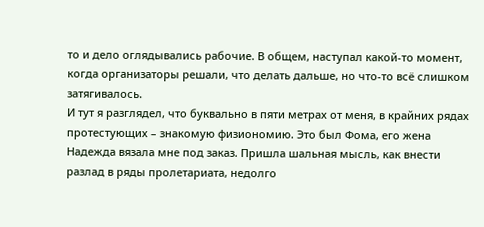то и дело оглядывались рабочие. В общем, наступал какой-то момент, когда организаторы решали, что делать дальше, но что-то всё слишком затягивалось.
И тут я разглядел, что буквально в пяти метрах от меня, в крайних рядах протестующих – знакомую физиономию. Это был Фома, его жена Надежда вязала мне под заказ. Пришла шальная мысль, как внести разлад в ряды пролетариата, недолго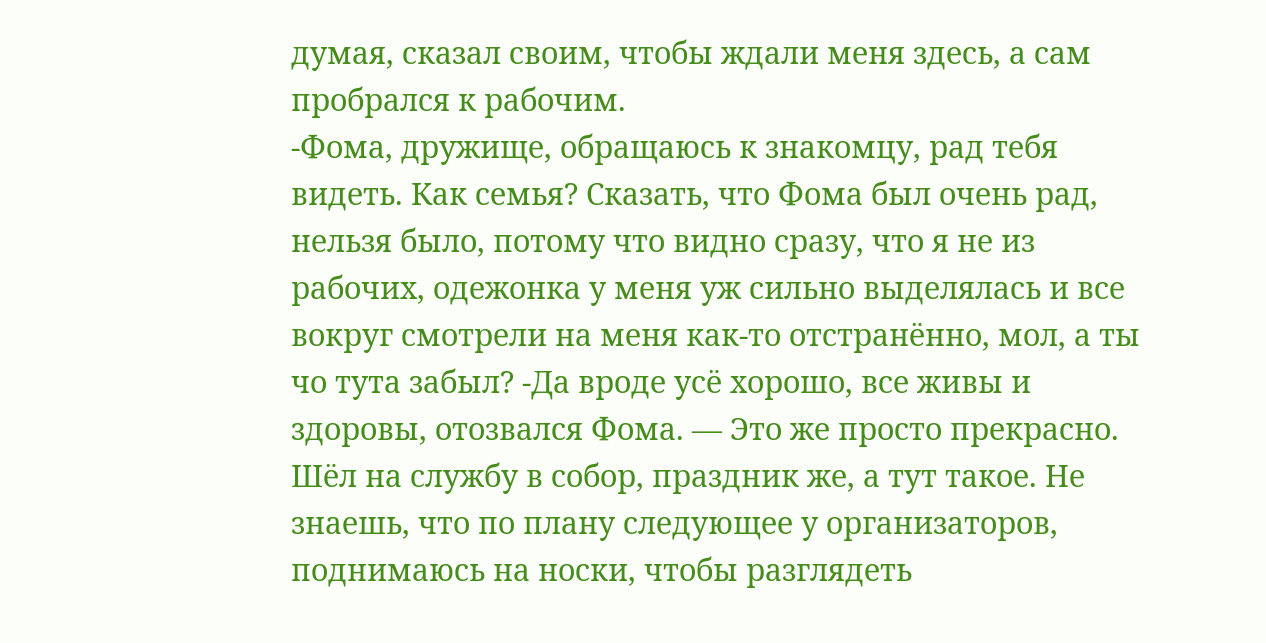думая, сказал своим, чтобы ждали меня здесь, а сам пробрался к рабочим.
-Фома, дружище, обращаюсь к знакомцу, рад тебя видеть. Как семья? Сказать, что Фома был очень рад, нельзя было, потому что видно сразу, что я не из рабочих, одежонка у меня уж сильно выделялась и все вокруг смотрели на меня как-то отстранённо, мол, а ты чо тута забыл? -Да вроде усё хорошо, все живы и здоровы, отозвался Фома. — Это же просто прекрасно. Шёл на службу в собор, праздник же, а тут такое. Не знаешь, что по плану следующее у организаторов, поднимаюсь на носки, чтобы разглядеть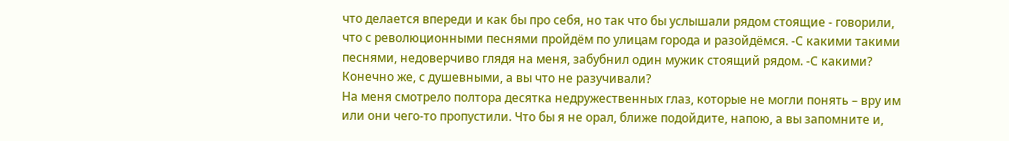что делается впереди и как бы про себя, но так что бы услышали рядом стоящие - говорили, что с революционными песнями пройдём по улицам города и разойдёмся. -С какими такими песнями, недоверчиво глядя на меня, забубнил один мужик стоящий рядом. -С какими? Конечно же, с душевными, а вы что не разучивали?
На меня смотрело полтора десятка недружественных глаз, которые не могли понять – вру им или они чего-то пропустили. Что бы я не орал, ближе подойдите, напою, а вы запомните и,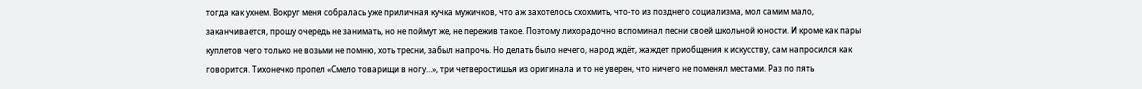тогда как ухнем. Вокруг меня собралась уже приличная кучка мужичков, что аж захотелось схохмить, что-то из позднего социализма, мол самим мало, заканчивается, прошу очередь не занимать, но не поймут же, не пережив такое. Поэтому лихорадочно вспоминал песни своей школьной юности. И кроме как пары куплетов чего только не возьми не помню, хоть тресни, забыл напрочь. Но делать было нечего, народ ждёт, жаждет приобщения к искусству, сам напросился как говорится. Тихонечко пропел «Смело товарищи в ногу…», три четверостишья из оригинала и то не уверен, что ничего не поменял местами. Раз по пять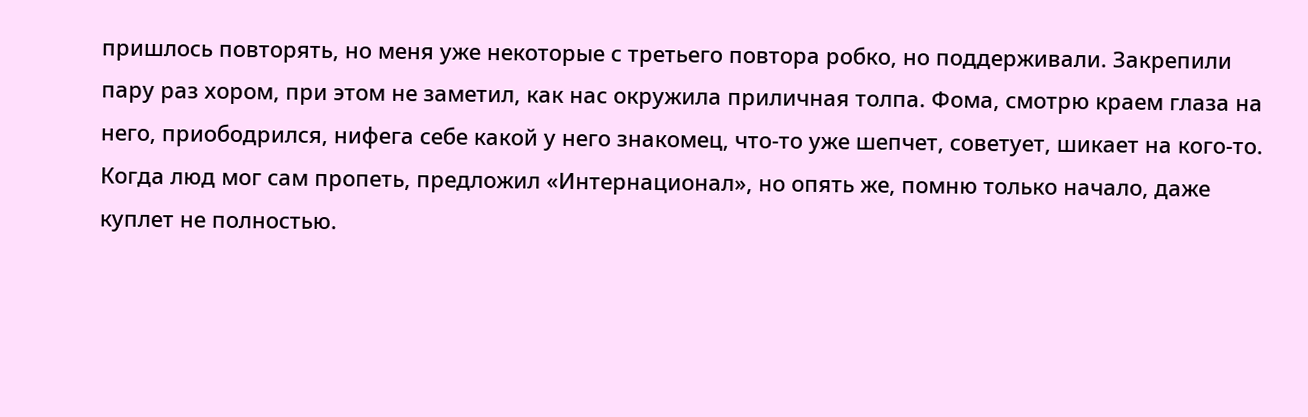пришлось повторять, но меня уже некоторые с третьего повтора робко, но поддерживали. Закрепили пару раз хором, при этом не заметил, как нас окружила приличная толпа. Фома, смотрю краем глаза на него, приободрился, нифега себе какой у него знакомец, что-то уже шепчет, советует, шикает на кого-то.
Когда люд мог сам пропеть, предложил «Интернационал», но опять же, помню только начало, даже куплет не полностью.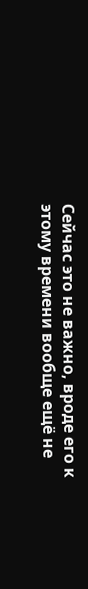Сейчас это не важно, вроде его к этому времени вообще ещё не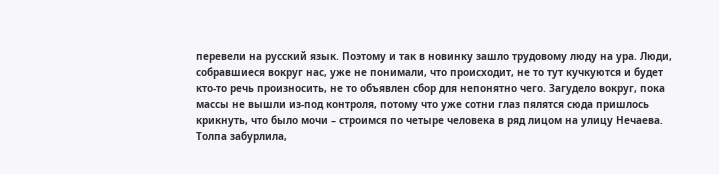перевели на русский язык. Поэтому и так в новинку зашло трудовому люду на ура. Люди, собравшиеся вокруг нас, уже не понимали, что происходит, не то тут кучкуются и будет кто-то речь произносить, не то объявлен сбор для непонятно чего. Загудело вокруг, пока массы не вышли из-под контроля, потому что уже сотни глаз пялятся сюда пришлось крикнуть, что было мочи – строимся по четыре человека в ряд лицом на улицу Нечаева. Толпа забурлила,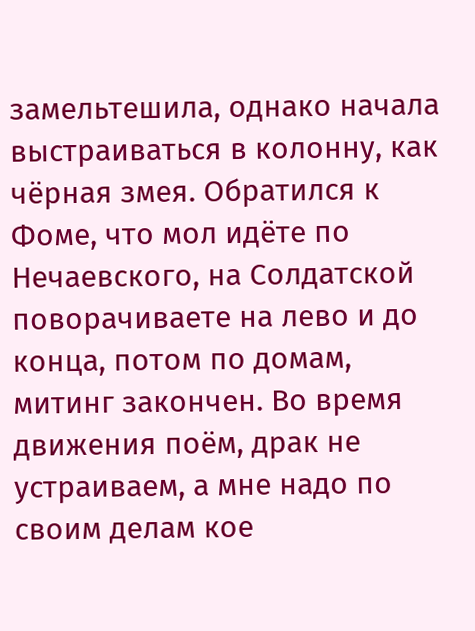замельтешила, однако начала выстраиваться в колонну, как чёрная змея. Обратился к Фоме, что мол идёте по Нечаевского, на Солдатской поворачиваете на лево и до конца, потом по домам, митинг закончен. Во время движения поём, драк не устраиваем, а мне надо по своим делам кое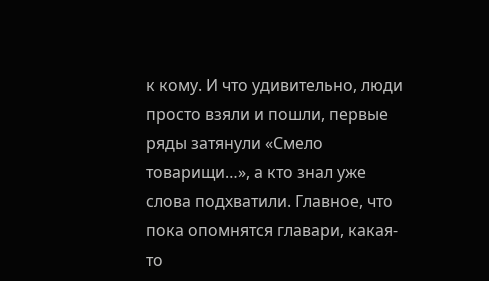к кому. И что удивительно, люди просто взяли и пошли, первые ряды затянули «Смело товарищи…», а кто знал уже слова подхватили. Главное, что пока опомнятся главари, какая-то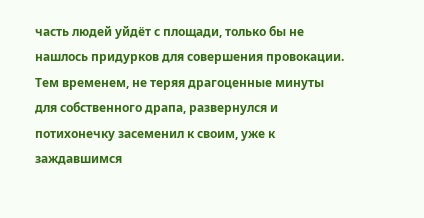часть людей уйдёт с площади, только бы не нашлось придурков для совершения провокации. Тем временем, не теряя драгоценные минуты для собственного драпа, развернулся и потихонечку засеменил к своим, уже к заждавшимся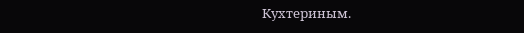Кухтериным.